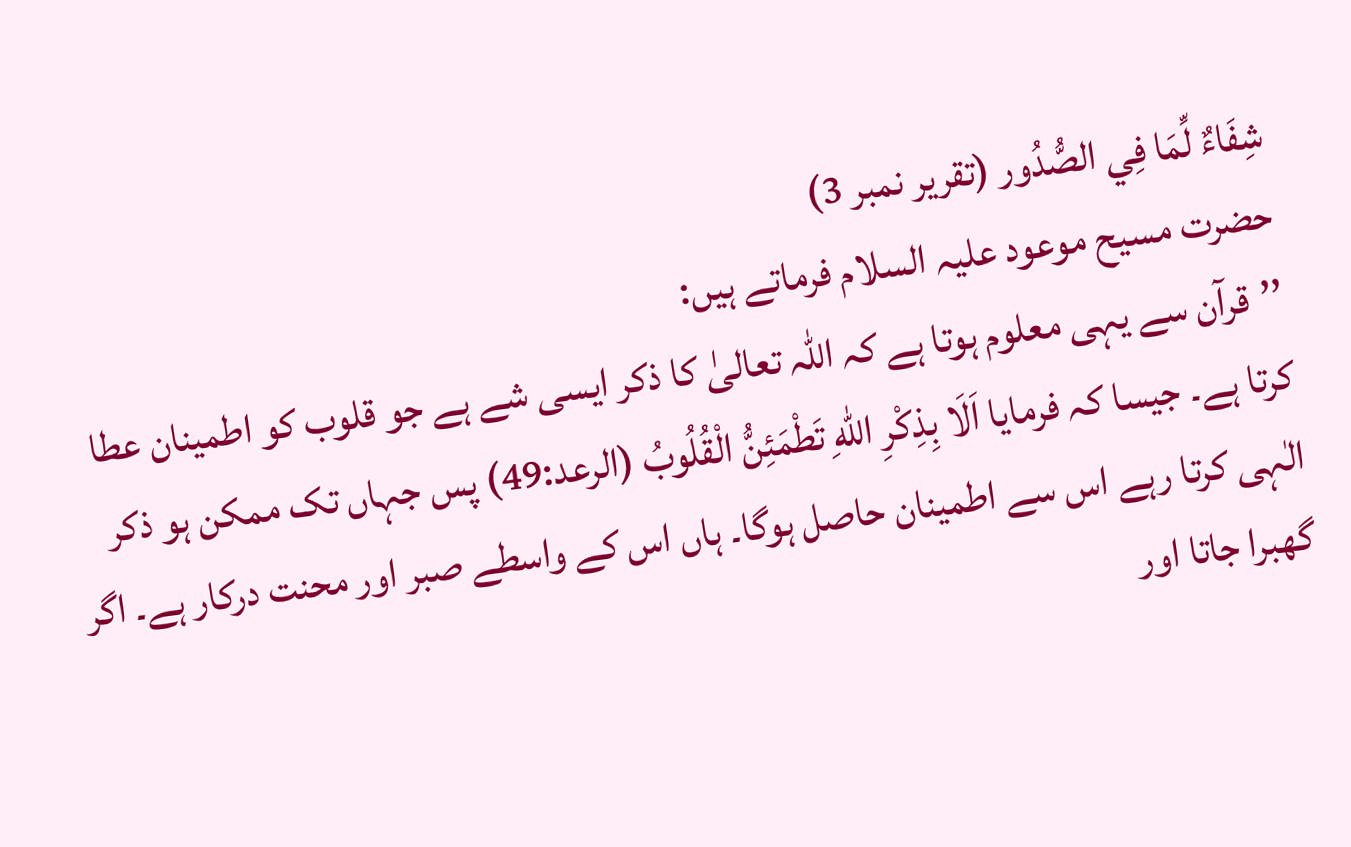شِفَاءٌ لِّمَا فِي الصُّدُور (تقریر نمبر 3)
حضرت مسیح موعود علیہ السلام فرماتے ہیں:
’’قرآن سے یہی معلوم ہوتا ہے کہ اللہ تعالیٰ کا ذکر ایسی شے ہے جو قلوب کو اطمینان عطا کرتا ہے۔ جیسا کہ فرمایا اَلَا بِذِكْرِ اللّٰهِ تَطْمَئِنُّ الْقُلُوبُ (الرعد:49) پس جہاں تک ممکن ہو ذکر الٰہی کرتا رہے اس سے اطمینان حاصل ہوگا۔ ہاں اس کے واسطے صبر اور محنت درکار ہے۔ اگر گھبرا جاتا اور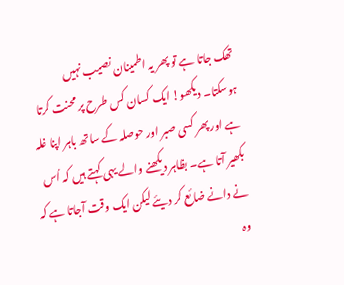تھک جاتا ہے تو پھر یہ اطمینان نصیب نہیں ہوسکتا۔ دیکھو! ایک کسان کس طرح پر محنت کرتا ہے اور پھر کسی صبر اور حوصلہ کے ساتھ باہر اپنا غلہ بکھیر آتا ہے۔ بظاہر دیکھنے والے یہی کہتے ہیں کہ اُس نے دانے ضائع کر دیئے لیکن ایک وقت آجاتا ہے کہ وہ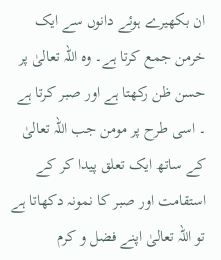ان بکھیرے ہوئے دانوں سے ایک خرمن جمع کرتا ہے۔ وہ اللہ تعالیٰ پر حسن ظن رکھتا ہے اور صبر کرتا ہے ۔ اسی طرح پر مومن جب اللہ تعالیٰ کے ساتھ ایک تعلق پیدا کر کے استقامت اور صبر کا نمونہ دکھاتا ہے تو اللہ تعالیٰ اپنے فضل و کرم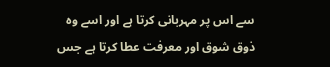سے اس پر مہربانی کرتا ہے اور اسے وہ ذوق شوق اور معرفت عطا کرتا ہے جس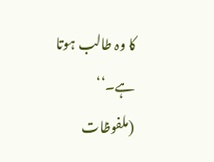کا وہ طالب ہوتا ہے۔‘‘
(ملفوظات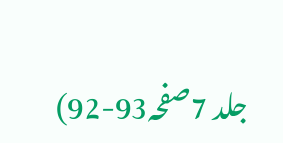جلد 7صفحہ93-92)